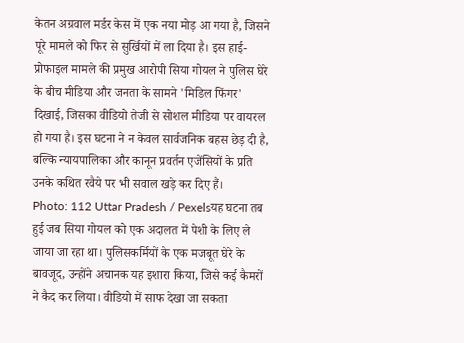केतन अग्रवाल मर्डर केस में एक नया मोड़ आ गया है, जिसने पूरे मामले को फिर से सुर्खियों में ला दिया है। इस हाई-प्रोफाइल मामले की प्रमुख आरोपी सिया गोयल ने पुलिस घेरे के बीच मीडिया और जनता के सामने 'मिडिल फिंगर' दिखाई, जिसका वीडियो तेजी से सोशल मीडिया पर वायरल हो गया है। इस घटना ने न केवल सार्वजनिक बहस छेड़ दी है, बल्कि न्यायपालिका और कानून प्रवर्तन एजेंसियों के प्रति उनके कथित रवैये पर भी सवाल खड़े कर दिए हैं।
Photo: 112 Uttar Pradesh / Pexelsयह घटना तब हुई जब सिया गोयल को एक अदालत में पेशी के लिए ले जाया जा रहा था। पुलिसकर्मियों के एक मजबूत घेरे के बावजूद, उन्होंने अचानक यह इशारा किया, जिसे कई कैमरों ने कैद कर लिया। वीडियो में साफ देखा जा सकता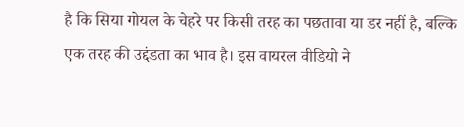है कि सिया गोयल के चेहरे पर किसी तरह का पछतावा या डर नहीं है, बल्कि एक तरह की उद्दंडता का भाव है। इस वायरल वीडियो ने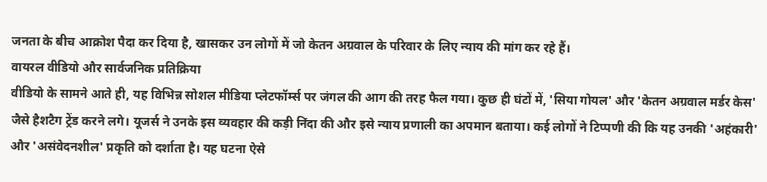जनता के बीच आक्रोश पैदा कर दिया है, खासकर उन लोगों में जो केतन अग्रवाल के परिवार के लिए न्याय की मांग कर रहे हैं।
वायरल वीडियो और सार्वजनिक प्रतिक्रिया
वीडियो के सामने आते ही, यह विभिन्न सोशल मीडिया प्लेटफॉर्म्स पर जंगल की आग की तरह फैल गया। कुछ ही घंटों में, 'सिया गोयल' और 'केतन अग्रवाल मर्डर केस' जैसे हैशटैग ट्रेंड करने लगे। यूजर्स ने उनके इस व्यवहार की कड़ी निंदा की और इसे न्याय प्रणाली का अपमान बताया। कई लोगों ने टिप्पणी की कि यह उनकी 'अहंकारी' और 'असंवेदनशील' प्रकृति को दर्शाता है। यह घटना ऐसे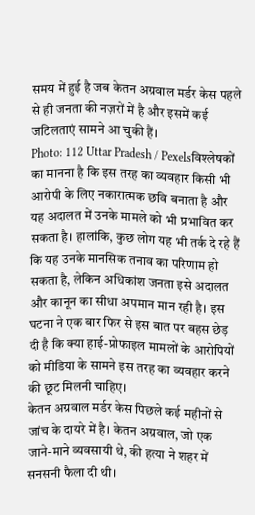समय में हुई है जब केतन अग्रवाल मर्डर केस पहले से ही जनता की नज़रों में है और इसमें कई जटिलताएं सामने आ चुकी हैं।
Photo: 112 Uttar Pradesh / Pexelsविश्लेषकों का मानना है कि इस तरह का व्यवहार किसी भी आरोपी के लिए नकारात्मक छवि बनाता है और यह अदालत में उनके मामले को भी प्रभावित कर सकता है। हालांकि, कुछ लोग यह भी तर्क दे रहे हैं कि यह उनके मानसिक तनाव का परिणाम हो सकता है, लेकिन अधिकांश जनता इसे अदालत और कानून का सीधा अपमान मान रही है। इस घटना ने एक बार फिर से इस बात पर बहस छेड़ दी है कि क्या हाई-प्रोफाइल मामलों के आरोपियों को मीडिया के सामने इस तरह का व्यवहार करने की छूट मिलनी चाहिए।
केतन अग्रवाल मर्डर केस पिछले कई महीनों से जांच के दायरे में है। केतन अग्रवाल, जो एक जाने-माने व्यवसायी थे, की हत्या ने शहर में सनसनी फैला दी थी।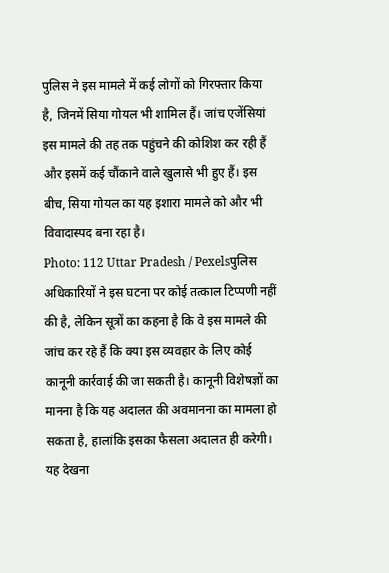पुलिस ने इस मामले में कई लोगों को गिरफ्तार किया है, जिनमें सिया गोयल भी शामिल हैं। जांच एजेंसियां इस मामले की तह तक पहुंचने की कोशिश कर रही हैं और इसमें कई चौंकाने वाले खुलासे भी हुए हैं। इस बीच, सिया गोयल का यह इशारा मामले को और भी विवादास्पद बना रहा है।
Photo: 112 Uttar Pradesh / Pexelsपुलिस अधिकारियों ने इस घटना पर कोई तत्काल टिप्पणी नहीं की है, लेकिन सूत्रों का कहना है कि वे इस मामले की जांच कर रहे हैं कि क्या इस व्यवहार के लिए कोई कानूनी कार्रवाई की जा सकती है। कानूनी विशेषज्ञों का मानना है कि यह अदालत की अवमानना का मामला हो सकता है, हालांकि इसका फैसला अदालत ही करेगी। यह देखना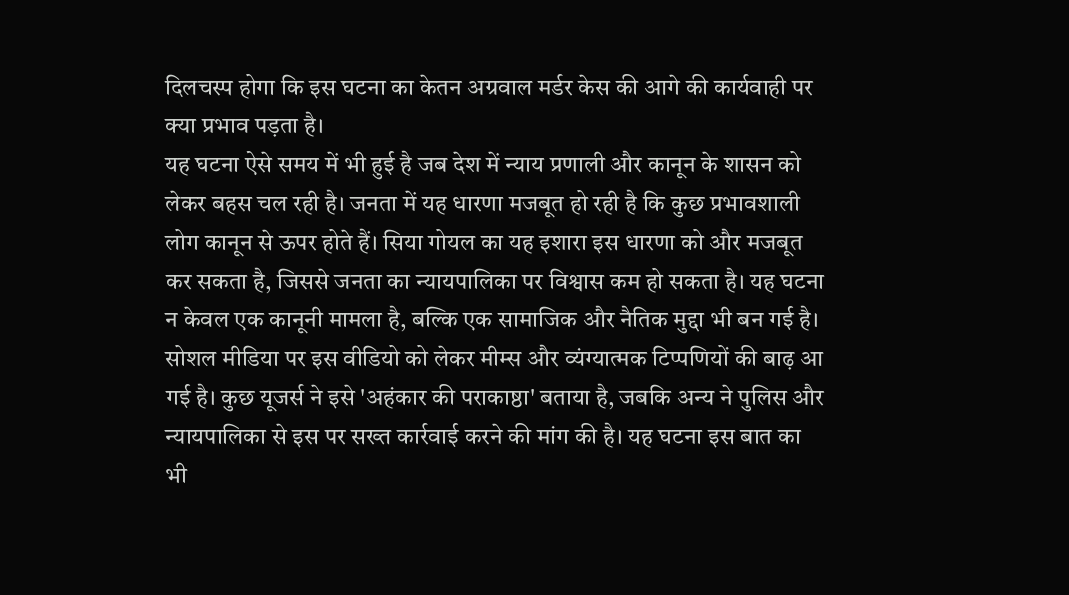दिलचस्प होगा कि इस घटना का केतन अग्रवाल मर्डर केस की आगे की कार्यवाही पर क्या प्रभाव पड़ता है।
यह घटना ऐसे समय में भी हुई है जब देश में न्याय प्रणाली और कानून के शासन को लेकर बहस चल रही है। जनता में यह धारणा मजबूत हो रही है कि कुछ प्रभावशाली लोग कानून से ऊपर होते हैं। सिया गोयल का यह इशारा इस धारणा को और मजबूत कर सकता है, जिससे जनता का न्यायपालिका पर विश्वास कम हो सकता है। यह घटना न केवल एक कानूनी मामला है, बल्कि एक सामाजिक और नैतिक मुद्दा भी बन गई है।
सोशल मीडिया पर इस वीडियो को लेकर मीम्स और व्यंग्यात्मक टिप्पणियों की बाढ़ आ गई है। कुछ यूजर्स ने इसे 'अहंकार की पराकाष्ठा' बताया है, जबकि अन्य ने पुलिस और न्यायपालिका से इस पर सख्त कार्रवाई करने की मांग की है। यह घटना इस बात का भी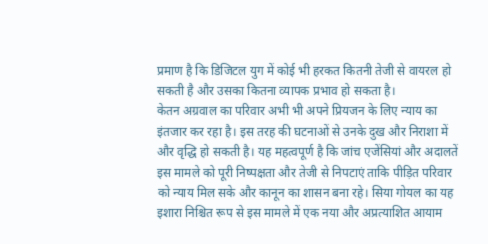प्रमाण है कि डिजिटल युग में कोई भी हरकत कितनी तेजी से वायरल हो सकती है और उसका कितना व्यापक प्रभाव हो सकता है।
केतन अग्रवाल का परिवार अभी भी अपने प्रियजन के लिए न्याय का इंतजार कर रहा है। इस तरह की घटनाओं से उनके दुख और निराशा में और वृद्धि हो सकती है। यह महत्वपूर्ण है कि जांच एजेंसियां और अदालतें इस मामले को पूरी निष्पक्षता और तेजी से निपटाएं ताकि पीड़ित परिवार को न्याय मिल सके और कानून का शासन बना रहे। सिया गोयल का यह इशारा निश्चित रूप से इस मामले में एक नया और अप्रत्याशित आयाम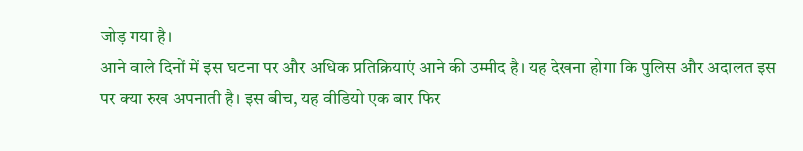जोड़ गया है।
आने वाले दिनों में इस घटना पर और अधिक प्रतिक्रियाएं आने की उम्मीद है। यह देखना होगा कि पुलिस और अदालत इस पर क्या रुख अपनाती है। इस बीच, यह वीडियो एक बार फिर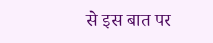से इस बात पर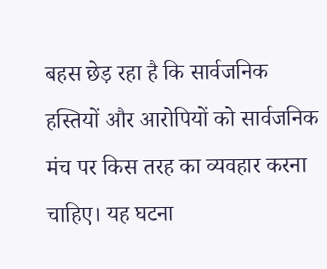बहस छेड़ रहा है कि सार्वजनिक हस्तियों और आरोपियों को सार्वजनिक मंच पर किस तरह का व्यवहार करना चाहिए। यह घटना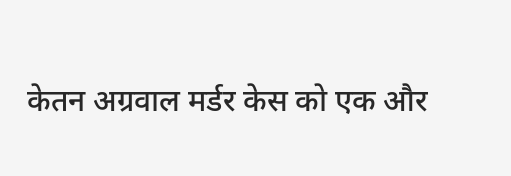केतन अग्रवाल मर्डर केस को एक और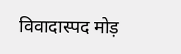विवादास्पद मोड़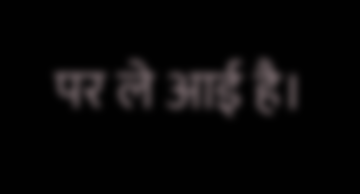पर ले आई है।